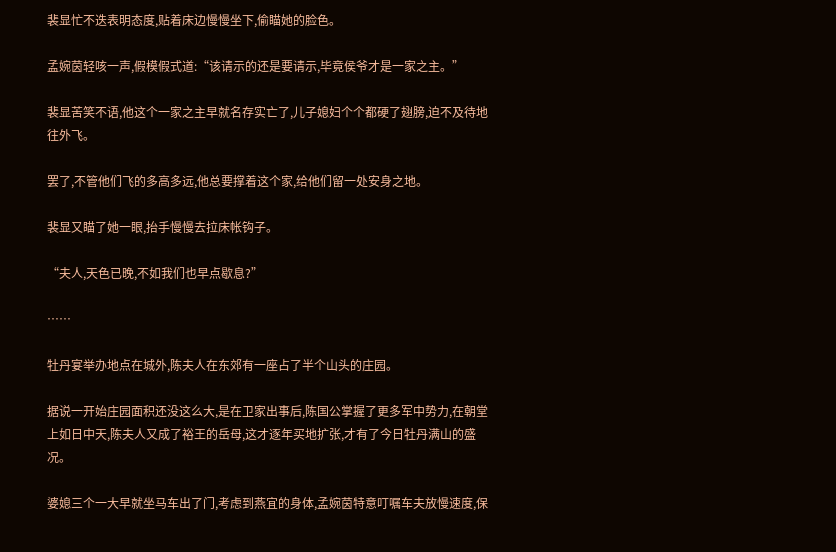裴显忙不迭表明态度,贴着床边慢慢坐下,偷瞄她的脸色。

孟婉茵轻咳一声,假模假式道:“该请示的还是要请示,毕竟侯爷才是一家之主。”

裴显苦笑不语,他这个一家之主早就名存实亡了,儿子媳妇个个都硬了翅膀,迫不及待地往外飞。

罢了,不管他们飞的多高多远,他总要撑着这个家,给他们留一处安身之地。

裴显又瞄了她一眼,抬手慢慢去拉床帐钩子。

“夫人,天色已晚,不如我们也早点歇息?”

……

牡丹宴举办地点在城外,陈夫人在东郊有一座占了半个山头的庄园。

据说一开始庄园面积还没这么大,是在卫家出事后,陈国公掌握了更多军中势力,在朝堂上如日中天,陈夫人又成了裕王的岳母,这才逐年买地扩张,才有了今日牡丹满山的盛况。

婆媳三个一大早就坐马车出了门,考虑到燕宜的身体,孟婉茵特意叮嘱车夫放慢速度,保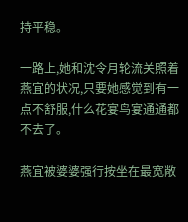持平稳。

一路上,她和沈令月轮流关照着燕宜的状况,只要她感觉到有一点不舒服,什么花宴鸟宴通通都不去了。

燕宜被婆婆强行按坐在最宽敞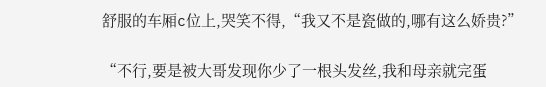舒服的车厢c位上,哭笑不得,“我又不是瓷做的,哪有这么娇贵?”

“不行,要是被大哥发现你少了一根头发丝,我和母亲就完蛋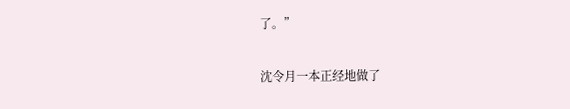了。”

沈令月一本正经地做了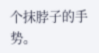个抹脖子的手势。